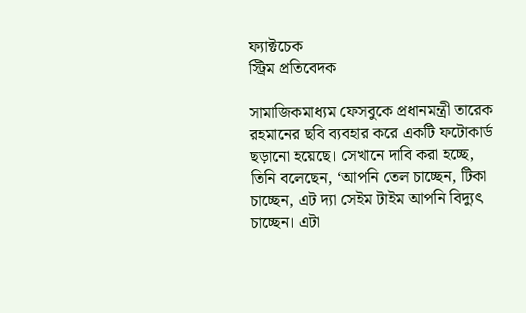ফ্যাক্টচেক
স্ট্রিম প্রতিবেদক

সামাজিকমাধ্যম ফেসবুকে প্রধানমন্ত্রী তারেক রহমানের ছবি ব্যবহার করে একটি ফটোকার্ড ছড়ানো হয়েছে। সেখানে দাবি করা হচ্ছে, তিনি বলেছেন, ‘আপনি তেল চাচ্ছেন, টিকা চাচ্ছেন, এট দ্যা সেইম টাইম আপনি বিদ্যুৎ চাচ্ছেন। এটা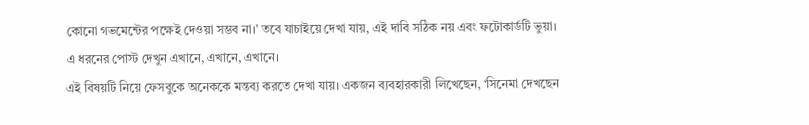কোনো গভমেন্টের পক্ষেই দেওয়া সম্ভব না।’ তবে যাচাইয়ে দেখা যায়, এই দাবি সঠিক নয় এবং ফটোকার্ডটি ভুয়া।
এ ধরনের পোস্ট দেখুন এখানে, এখানে, এখানে।
এই বিষয়টি নিয়ে ফেসবুকে অনেককে মন্তব্য করতে দেখা যায়। একজন ব্যবহারকারী লিখেছেন, ‘সিনেমা দেখছেন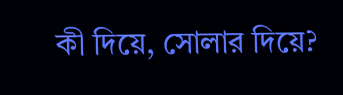কী দিয়ে, সোলার দিয়ে?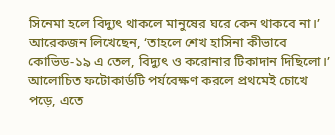সিনেমা হলে বিদ্যুৎ থাকলে মানুষের ঘরে কেন থাকবে না।’ আরেকজন লিখেছেন, ‘তাহলে শেখ হাসিনা কীভাবে কোভিড-১৯ এ তেল, বিদ্যুৎ ও করোনার টিকাদান দিছিলো।’
আলোচিত ফটোকার্ডটি পর্যবেক্ষণ করলে প্রথমেই চোখে পড়ে, এতে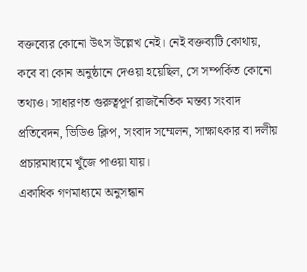বক্তব্যের কোনো উৎস উল্লেখ নেই। নেই বক্তব্যটি কোথায়, কবে বা কোন অনুষ্ঠানে দেওয়া হয়েছিল, সে সম্পর্কিত কোনো তথ্যও। সাধারণত গুরুত্বপূর্ণ রাজনৈতিক মন্তব্য সংবাদ প্রতিবেদন, ভিডিও ক্লিপ, সংবাদ সম্মেলন, সাক্ষাৎকার বা দলীয় প্রচারমাধ্যমে খুঁজে পাওয়া যায়।
একাধিক গণমাধ্যমে অনুসন্ধান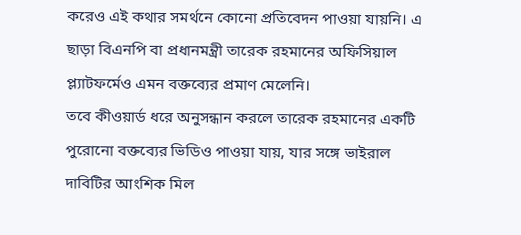করেও এই কথার সমর্থনে কোনো প্রতিবেদন পাওয়া যায়নি। এ ছাড়া বিএনপি বা প্রধানমন্ত্রী তারেক রহমানের অফিসিয়াল প্ল্যাটফর্মেও এমন বক্তব্যের প্রমাণ মেলেনি।
তবে কীওয়ার্ড ধরে অনুসন্ধান করলে তারেক রহমানের একটি পুরোনো বক্তব্যের ভিডিও পাওয়া যায়, যার সঙ্গে ভাইরাল দাবিটির আংশিক মিল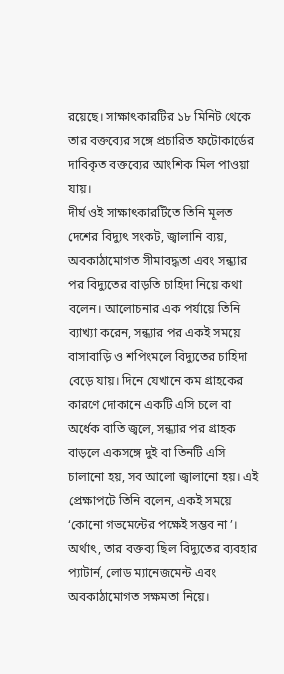রয়েছে। সাক্ষাৎকারটির ১৮ মিনিট থেকে তার বক্তব্যের সঙ্গে প্রচারিত ফটোকার্ডের দাবিকৃত বক্তব্যের আংশিক মিল পাওয়া যায়।
দীর্ঘ ওই সাক্ষাৎকারটিতে তিনি মূলত দেশের বিদ্যুৎ সংকট, জ্বালানি ব্যয়, অবকাঠামোগত সীমাবদ্ধতা এবং সন্ধ্যার পর বিদ্যুতের বাড়তি চাহিদা নিয়ে কথা বলেন। আলোচনার এক পর্যায়ে তিনি ব্যাখ্যা করেন, সন্ধ্যার পর একই সময়ে বাসাবাড়ি ও শপিংমলে বিদ্যুতের চাহিদা বেড়ে যায়। দিনে যেখানে কম গ্রাহকের কারণে দোকানে একটি এসি চলে বা অর্ধেক বাতি জ্বলে, সন্ধ্যার পর গ্রাহক বাড়লে একসঙ্গে দুই বা তিনটি এসি চালানো হয়, সব আলো জ্বালানো হয়। এই প্রেক্ষাপটে তিনি বলেন, একই সময়ে ‘কোনো গভমেন্টের পক্ষেই সম্ভব না’।
অর্থাৎ, তার বক্তব্য ছিল বিদ্যুতের ব্যবহার প্যাটার্ন, লোড ম্যানেজমেন্ট এবং অবকাঠামোগত সক্ষমতা নিয়ে।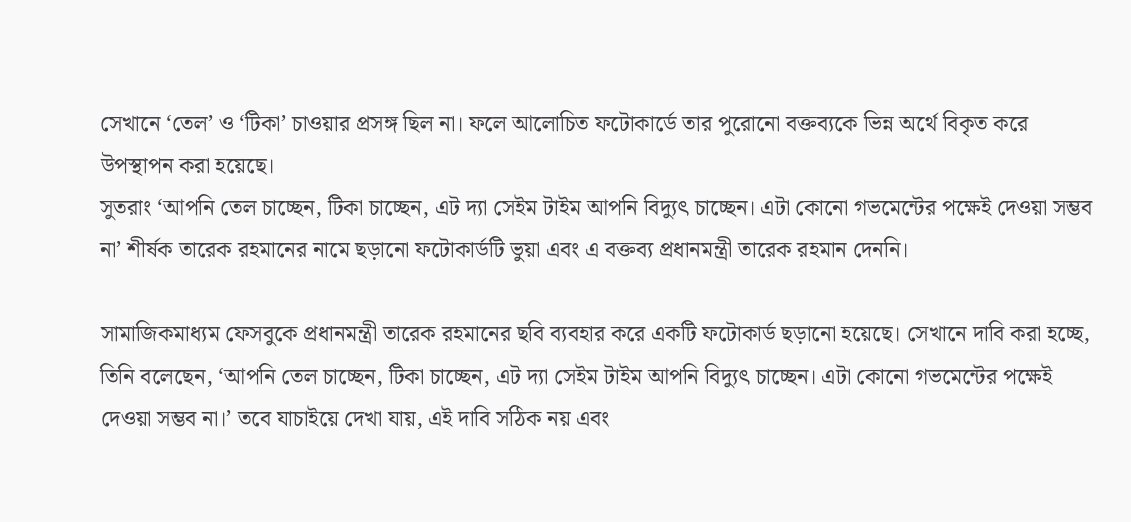সেখানে ‘তেল’ ও ‘টিকা’ চাওয়ার প্রসঙ্গ ছিল না। ফলে আলোচিত ফটোকার্ডে তার পুরোনো বক্তব্যকে ভিন্ন অর্থে বিকৃত করে উপস্থাপন করা হয়েছে।
সুতরাং ‘আপনি তেল চাচ্ছেন, টিকা চাচ্ছেন, এট দ্যা সেইম টাইম আপনি বিদ্যুৎ চাচ্ছেন। এটা কোনো গভমেন্টের পক্ষেই দেওয়া সম্ভব না’ শীর্ষক তারেক রহমানের নামে ছড়ানো ফটোকার্ডটি ভুয়া এবং এ বক্তব্য প্রধানমন্ত্রী তারেক রহমান দেননি।

সামাজিকমাধ্যম ফেসবুকে প্রধানমন্ত্রী তারেক রহমানের ছবি ব্যবহার করে একটি ফটোকার্ড ছড়ানো হয়েছে। সেখানে দাবি করা হচ্ছে, তিনি বলেছেন, ‘আপনি তেল চাচ্ছেন, টিকা চাচ্ছেন, এট দ্যা সেইম টাইম আপনি বিদ্যুৎ চাচ্ছেন। এটা কোনো গভমেন্টের পক্ষেই দেওয়া সম্ভব না।’ তবে যাচাইয়ে দেখা যায়, এই দাবি সঠিক নয় এবং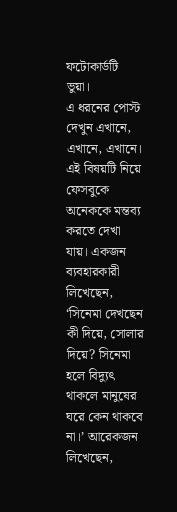ফটোকার্ডটি ভুয়া।
এ ধরনের পোস্ট দেখুন এখানে, এখানে, এখানে।
এই বিষয়টি নিয়ে ফেসবুকে অনেককে মন্তব্য করতে দেখা যায়। একজন ব্যবহারকারী লিখেছেন, ‘সিনেমা দেখছেন কী দিয়ে, সোলার দিয়ে? সিনেমা হলে বিদ্যুৎ থাকলে মানুষের ঘরে কেন থাকবে না।’ আরেকজন লিখেছেন,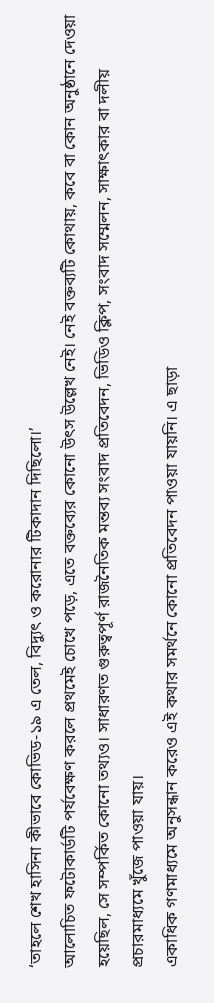‘তাহলে শেখ হাসিনা কীভাবে কোভিড-১৯ এ তেল, বিদ্যুৎ ও করোনার টিকাদান দিছিলো।’
আলোচিত ফটোকার্ডটি পর্যবেক্ষণ করলে প্রথমেই চোখে পড়ে, এতে বক্তব্যের কোনো উৎস উল্লেখ নেই। নেই বক্তব্যটি কোথায়, কবে বা কোন অনুষ্ঠানে দেওয়া হয়েছিল, সে সম্পর্কিত কোনো তথ্যও। সাধারণত গুরুত্বপূর্ণ রাজনৈতিক মন্তব্য সংবাদ প্রতিবেদন, ভিডিও ক্লিপ, সংবাদ সম্মেলন, সাক্ষাৎকার বা দলীয় প্রচারমাধ্যমে খুঁজে পাওয়া যায়।
একাধিক গণমাধ্যমে অনুসন্ধান করেও এই কথার সমর্থনে কোনো প্রতিবেদন পাওয়া যায়নি। এ ছাড়া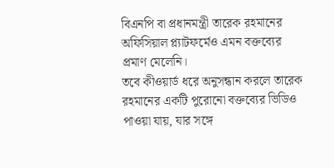বিএনপি বা প্রধানমন্ত্রী তারেক রহমানের অফিসিয়াল প্ল্যাটফর্মেও এমন বক্তব্যের প্রমাণ মেলেনি।
তবে কীওয়ার্ড ধরে অনুসন্ধান করলে তারেক রহমানের একটি পুরোনো বক্তব্যের ভিডিও পাওয়া যায়, যার সঙ্গে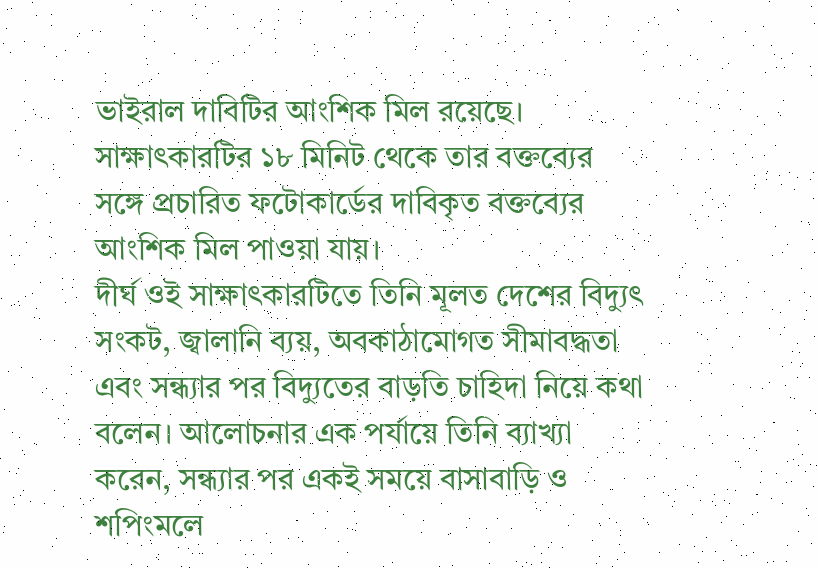ভাইরাল দাবিটির আংশিক মিল রয়েছে। সাক্ষাৎকারটির ১৮ মিনিট থেকে তার বক্তব্যের সঙ্গে প্রচারিত ফটোকার্ডের দাবিকৃত বক্তব্যের আংশিক মিল পাওয়া যায়।
দীর্ঘ ওই সাক্ষাৎকারটিতে তিনি মূলত দেশের বিদ্যুৎ সংকট, জ্বালানি ব্যয়, অবকাঠামোগত সীমাবদ্ধতা এবং সন্ধ্যার পর বিদ্যুতের বাড়তি চাহিদা নিয়ে কথা বলেন। আলোচনার এক পর্যায়ে তিনি ব্যাখ্যা করেন, সন্ধ্যার পর একই সময়ে বাসাবাড়ি ও শপিংমলে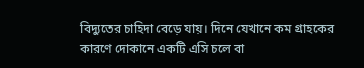বিদ্যুতের চাহিদা বেড়ে যায়। দিনে যেখানে কম গ্রাহকের কারণে দোকানে একটি এসি চলে বা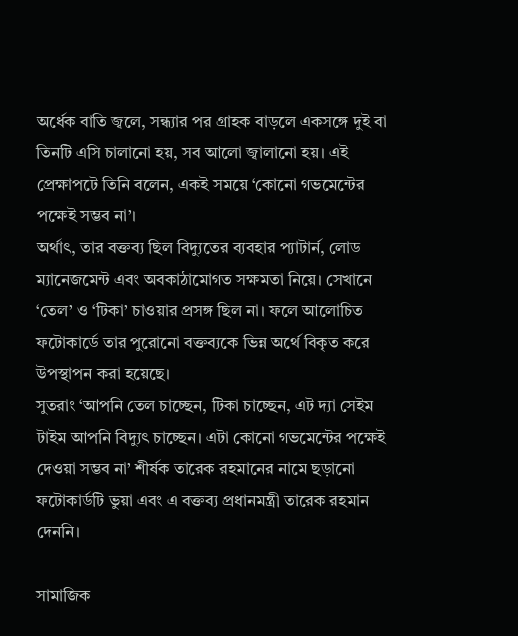অর্ধেক বাতি জ্বলে, সন্ধ্যার পর গ্রাহক বাড়লে একসঙ্গে দুই বা তিনটি এসি চালানো হয়, সব আলো জ্বালানো হয়। এই প্রেক্ষাপটে তিনি বলেন, একই সময়ে ‘কোনো গভমেন্টের পক্ষেই সম্ভব না’।
অর্থাৎ, তার বক্তব্য ছিল বিদ্যুতের ব্যবহার প্যাটার্ন, লোড ম্যানেজমেন্ট এবং অবকাঠামোগত সক্ষমতা নিয়ে। সেখানে ‘তেল’ ও ‘টিকা’ চাওয়ার প্রসঙ্গ ছিল না। ফলে আলোচিত ফটোকার্ডে তার পুরোনো বক্তব্যকে ভিন্ন অর্থে বিকৃত করে উপস্থাপন করা হয়েছে।
সুতরাং ‘আপনি তেল চাচ্ছেন, টিকা চাচ্ছেন, এট দ্যা সেইম টাইম আপনি বিদ্যুৎ চাচ্ছেন। এটা কোনো গভমেন্টের পক্ষেই দেওয়া সম্ভব না’ শীর্ষক তারেক রহমানের নামে ছড়ানো ফটোকার্ডটি ভুয়া এবং এ বক্তব্য প্রধানমন্ত্রী তারেক রহমান দেননি।

সামাজিক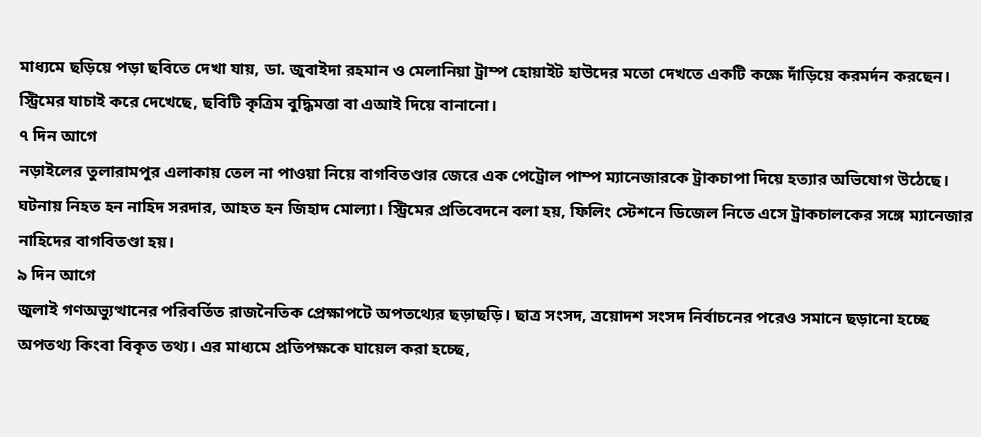মাধ্যমে ছড়িয়ে পড়া ছবিতে দেখা যায়, ডা. জুবাইদা রহমান ও মেলানিয়া ট্রাম্প হোয়াইট হাউদের মতো দেখতে একটি কক্ষে দাঁড়িয়ে করমর্দন করছেন। স্ট্রিমের যাচাই করে দেখেছে, ছবিটি কৃত্রিম বুদ্ধিমত্তা বা এআই দিয়ে বানানো।
৭ দিন আগে
নড়াইলের তুলারামপুর এলাকায় তেল না পাওয়া নিয়ে বাগবিতণ্ডার জেরে এক পেট্রোল পাম্প ম্যানেজারকে ট্রাকচাপা দিয়ে হত্যার অভিযোগ উঠেছে। ঘটনায় নিহত হন নাহিদ সরদার, আহত হন জিহাদ মোল্যা। স্ট্রিমের প্রতিবেদনে বলা হয়, ফিলিং স্টেশনে ডিজেল নিতে এসে ট্রাকচালকের সঙ্গে ম্যানেজার নাহিদের বাগবিতণ্ডা হয়।
৯ দিন আগে
জুলাই গণঅভ্যুত্থানের পরিবর্তিত রাজনৈতিক প্রেক্ষাপটে অপতথ্যের ছড়াছড়ি। ছাত্র সংসদ, ত্রয়োদশ সংসদ নির্বাচনের পরেও সমানে ছড়ানো হচ্ছে অপতথ্য কিংবা বিকৃত তথ্য। এর মাধ্যমে প্রতিপক্ষকে ঘায়েল করা হচ্ছে,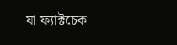যা ফ্যাক্টচেক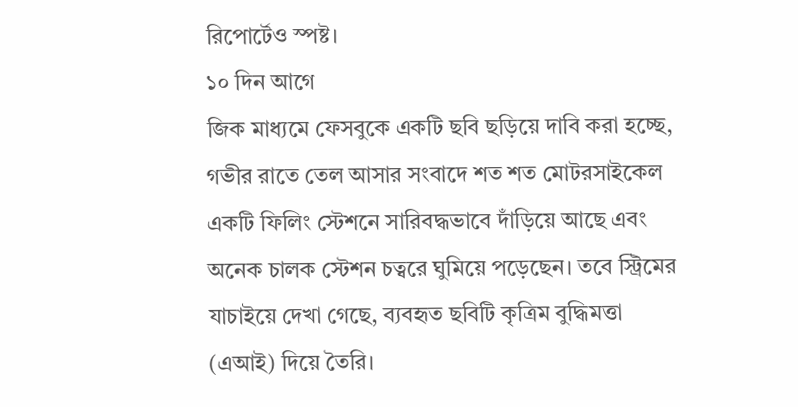রিপোর্টেও স্পষ্ট।
১০ দিন আগে
জিক মাধ্যমে ফেসবুকে একটি ছবি ছড়িয়ে দাবি করা হচ্ছে, গভীর রাতে তেল আসার সংবাদে শত শত মোটরসাইকেল একটি ফিলিং স্টেশনে সারিবদ্ধভাবে দাঁড়িয়ে আছে এবং অনেক চালক স্টেশন চত্বরে ঘুমিয়ে পড়েছেন। তবে স্ট্রিমের যাচাইয়ে দেখা গেছে, ব্যবহৃত ছবিটি কৃত্রিম বুদ্ধিমত্তা (এআই) দিয়ে তৈরি।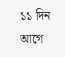১১ দিন আগে